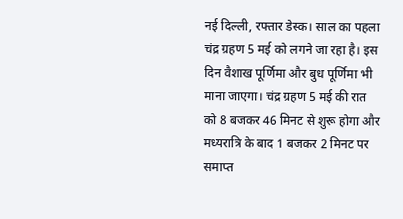नई दिल्ली, रफ्तार डेस्क। साल का पहला चंद्र ग्रहण 5 मई को लगने जा रहा है। इस दिन वैशाख पूर्णिमा और बुध पूर्णिमा भी माना जाएगा। चंद्र ग्रहण 5 मई की रात को 8 बजकर 46 मिनट से शुरू होगा और मध्यरात्रि के बाद 1 बजकर 2 मिनट पर समाप्त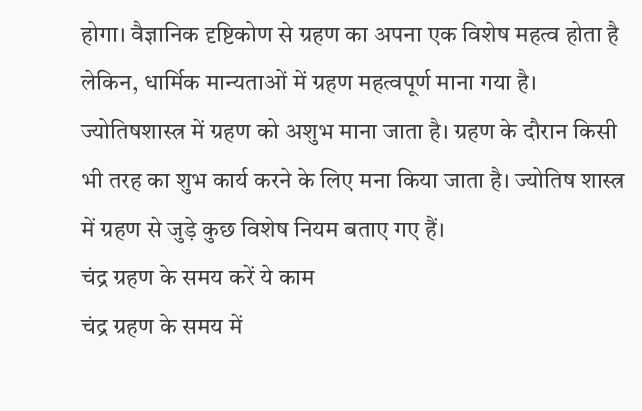होगा। वैज्ञानिक दृष्टिकोण से ग्रहण का अपना एक विशेष महत्व होता है लेकिन, धार्मिक मान्यताओं में ग्रहण महत्वपूर्ण माना गया है। ज्योतिषशास्त्र में ग्रहण को अशुभ माना जाता है। ग्रहण के दौरान किसी भी तरह का शुभ कार्य करने के लिए मना किया जाता है। ज्योतिष शास्त्र में ग्रहण से जुड़े कुछ विशेष नियम बताए गए हैं।
चंद्र ग्रहण के समय करें ये काम
चंद्र ग्रहण के समय में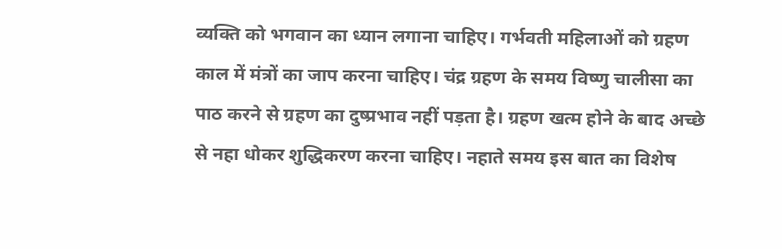व्यक्ति को भगवान का ध्यान लगाना चाहिए। गर्भवती महिलाओं को ग्रहण काल में मंत्रों का जाप करना चाहिए। चंद्र ग्रहण के समय विष्णु चालीसा का पाठ करने से ग्रहण का दुष्प्रभाव नहीं पड़ता है। ग्रहण खत्म होने के बाद अच्छे से नहा धोकर शुद्धिकरण करना चाहिए। नहाते समय इस बात का विशेष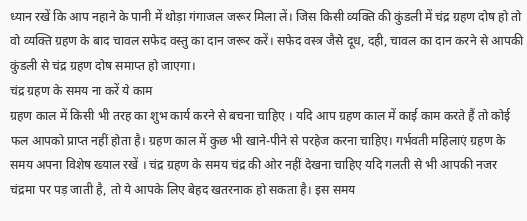ध्यान रखें कि आप नहाने के पानी में थोड़ा गंगाजल जरूर मिला लें। जिस किसी व्यक्ति की कुंडली में चंद्र ग्रहण दोष हो तो वो व्यक्ति ग्रहण के बाद चावल सफेद वस्तु का दान जरूर करें। सफेद वस्त्र जैसे दूध, दही, चावल का दान करने से आपकी कुंडली से चंद्र ग्रहण दोष समाप्त हो जाएगा।
चंद्र ग्रहण के समय ना करें ये काम
ग्रहण काल में किसी भी तरह का शुभ कार्य करने से बचना चाहिए । यदि आप ग्रहण काल में काई काम करते हैं तो कोई फल आपको प्राप्त नहीं होता है। ग्रहण काल में कुछ भी खाने-पीने से परहेज करना चाहिए। गर्भवती महिलाएं ग्रहण के समय अपना विशेष ख्याल रखें । चंद्र ग्रहण के समय चंद्र की ओर नहीं देखना चाहिए यदि गलती से भी आपकी नजर चंद्रमा पर पड़ जाती है, तो ये आपके लिए बेहद खतरनाक हो सकता है। इस समय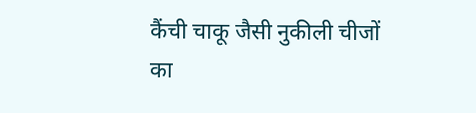कैंची चाकू जैसी नुकीली चीजों का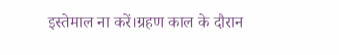इस्तेमाल ना करें।ग्रहण काल के दौरान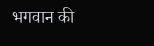भगवान की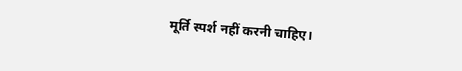मूर्ति स्पर्श नहीं करनी चाहिए।